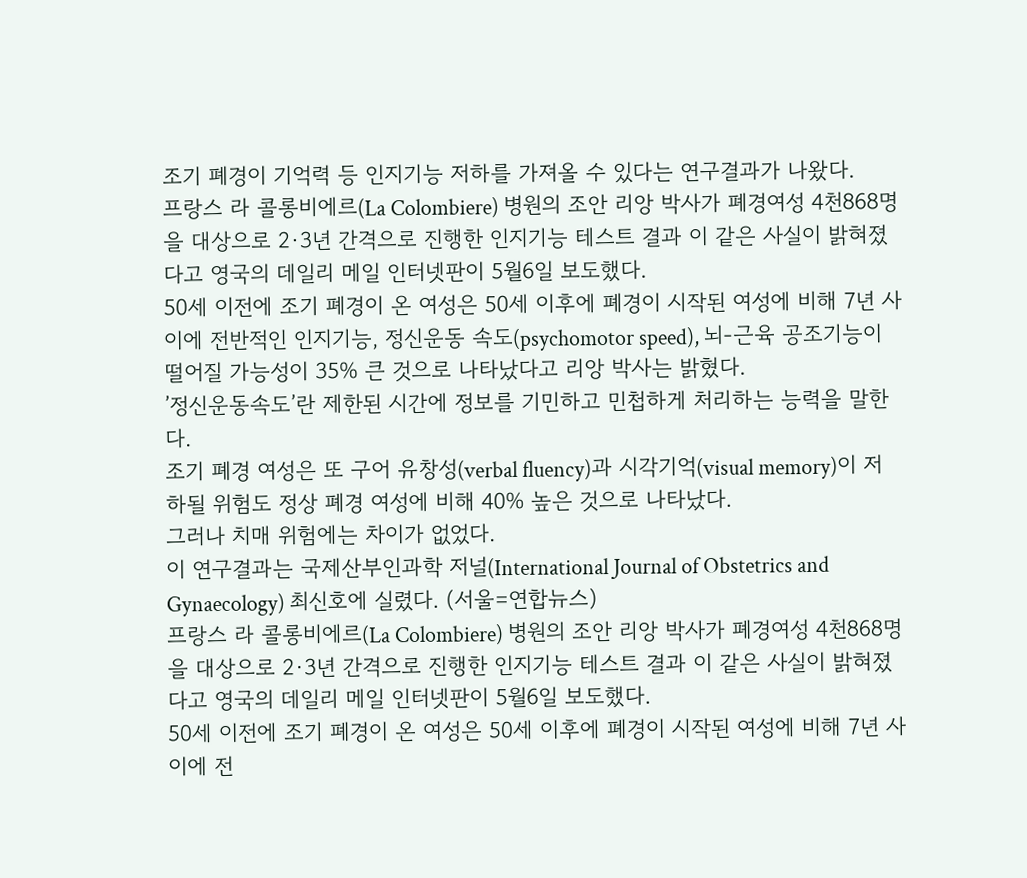조기 폐경이 기억력 등 인지기능 저하를 가져올 수 있다는 연구결과가 나왔다.
프랑스 라 콜롱비에르(La Colombiere) 병원의 조안 리앙 박사가 폐경여성 4천868명을 대상으로 2·3년 간격으로 진행한 인지기능 테스트 결과 이 같은 사실이 밝혀졌다고 영국의 데일리 메일 인터넷판이 5월6일 보도했다.
50세 이전에 조기 폐경이 온 여성은 50세 이후에 폐경이 시작된 여성에 비해 7년 사이에 전반적인 인지기능, 정신운동 속도(psychomotor speed), 뇌-근육 공조기능이 떨어질 가능성이 35% 큰 것으로 나타났다고 리앙 박사는 밝혔다.
’정신운동속도’란 제한된 시간에 정보를 기민하고 민첩하게 처리하는 능력을 말한다.
조기 폐경 여성은 또 구어 유창성(verbal fluency)과 시각기억(visual memory)이 저하될 위험도 정상 폐경 여성에 비해 40% 높은 것으로 나타났다.
그러나 치매 위험에는 차이가 없었다.
이 연구결과는 국제산부인과학 저널(International Journal of Obstetrics and Gynaecology) 최신호에 실렸다. (서울=연합뉴스)
프랑스 라 콜롱비에르(La Colombiere) 병원의 조안 리앙 박사가 폐경여성 4천868명을 대상으로 2·3년 간격으로 진행한 인지기능 테스트 결과 이 같은 사실이 밝혀졌다고 영국의 데일리 메일 인터넷판이 5월6일 보도했다.
50세 이전에 조기 폐경이 온 여성은 50세 이후에 폐경이 시작된 여성에 비해 7년 사이에 전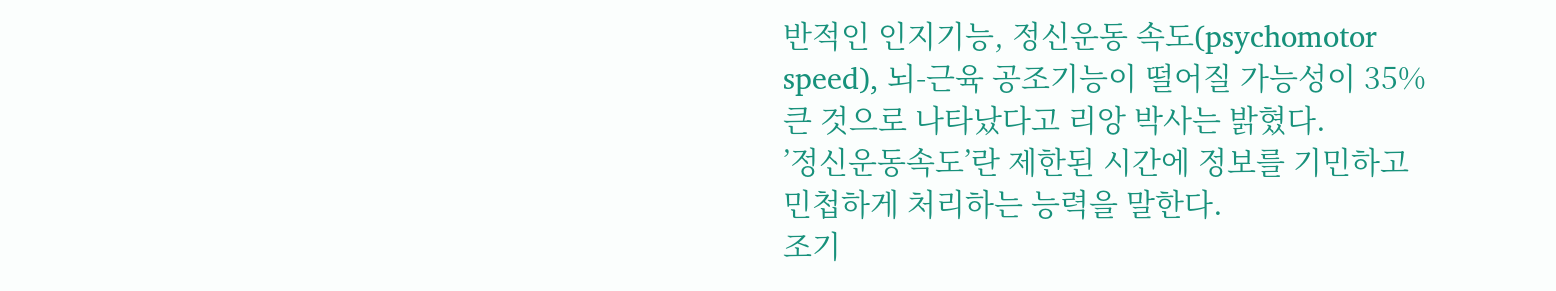반적인 인지기능, 정신운동 속도(psychomotor speed), 뇌-근육 공조기능이 떨어질 가능성이 35% 큰 것으로 나타났다고 리앙 박사는 밝혔다.
’정신운동속도’란 제한된 시간에 정보를 기민하고 민첩하게 처리하는 능력을 말한다.
조기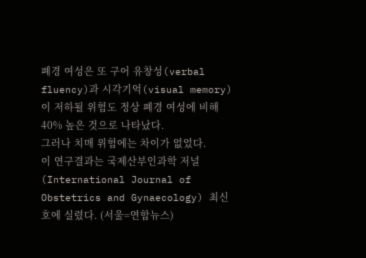폐경 여성은 또 구어 유창성(verbal fluency)과 시각기억(visual memory)이 저하될 위험도 정상 폐경 여성에 비해 40% 높은 것으로 나타났다.
그러나 치매 위험에는 차이가 없었다.
이 연구결과는 국제산부인과학 저널(International Journal of Obstetrics and Gynaecology) 최신호에 실렸다. (서울=연합뉴스)